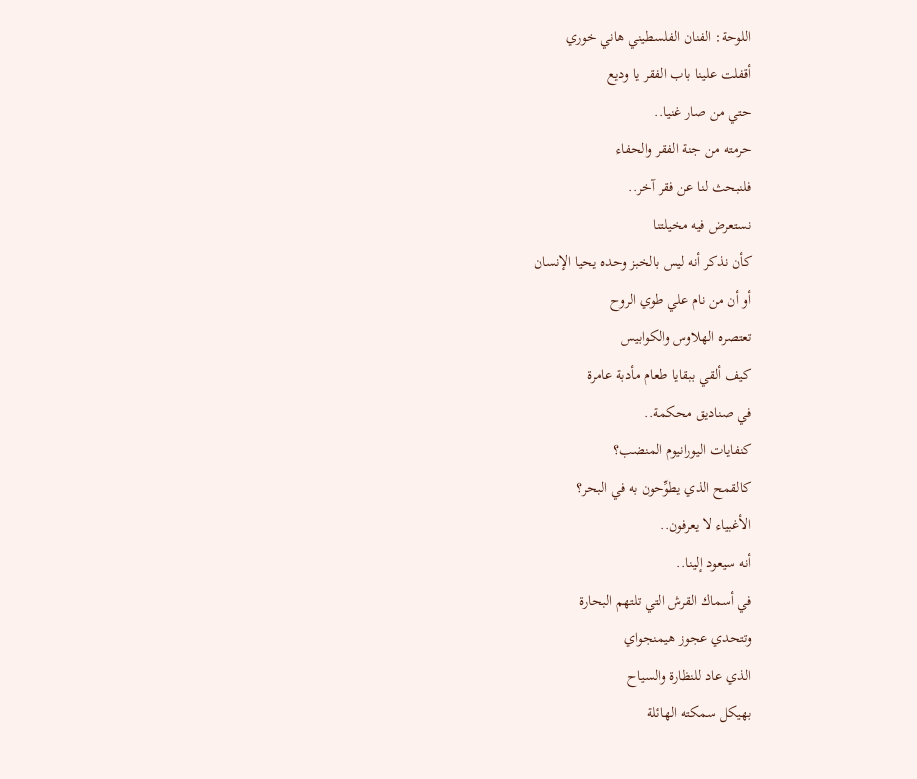اللوحة: الفنان الفلسطيني هاني خوري
أقفلت علينا باب الفقر يا وديع
حتي من صار غنيا..
حرمته من جنة الفقر والحفاء
فلنبحث لنا عن فقر آخر..
نستعرض فيه مخيلتنا
كأن نذكر أنه ليس بالخبز وحده يحيا الإنسان
أو أن من نام علي طوي الروح
تعتصره الهلاوس والكوابيس
كيف ألقي ببقايا طعام مأدبة عامرة
في صناديق محكمة..
كنفايات اليورانيوم المنضب؟
كالقمح الذي يطوِّحون به في البحر؟
الأغبياء لا يعرفون..
أنه سيعود إلينا..
في أسماك القرش التي تلتهم البحارة
وتتحدي عجوز هيمنجواي
الذي عاد للنظارة والسياح
بهيكل سمكته الهائلة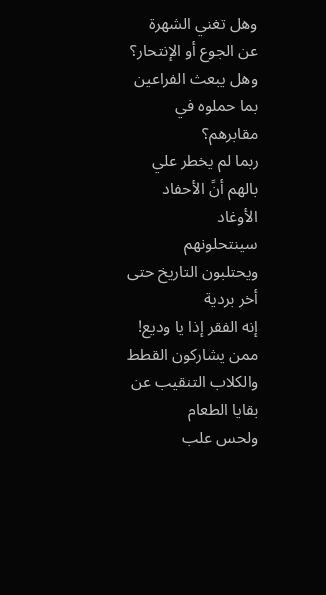وهل تغني الشهرة عن الجوع أو الإنتحار؟
وهل يبعث الفراعين بما حملوه في مقابرهم؟
ربما لم يخطر علي بالهم أنً الأحفاد الأوغاد
سينتحلونهم ويحتلبون التاريخ حتى أخر بردية
إنه الفقر إذا يا وديع!
ممن يشاركون القطط والكلاب التنقيب عن بقايا الطعام
ولحس علب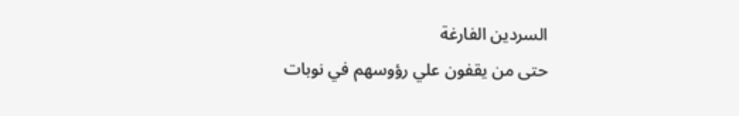السردين الفارغة
حتى من يقفون علي رؤوسهم في نوبات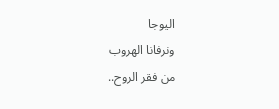اليوجا
ونرفانا الهروب
من فقر الروح..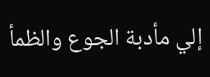إلي مأدبة الجوع والظمأ